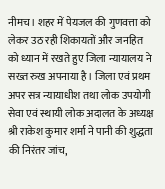नीमच। शहर में पेयजल की गुणवत्ता को लेकर उठ रही शिकायतों और जनहित को ध्यान में रखते हुए जिला न्यायालय ने सख्त रुख अपनाया है। जिला एवं प्रथम अपर सत्र न्यायाधीश तथा लोक उपयोगी सेवा एवं स्थायी लोक अदालत के अध्यक्ष श्री राकेश कुमार शर्मा ने पानी की शुद्धता की निरंतर जांच,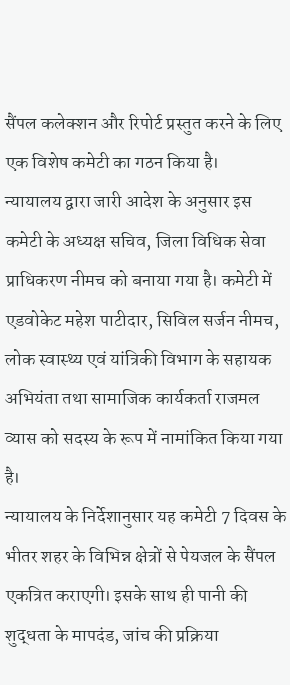सैंपल कलेक्शन और रिपोर्ट प्रस्तुत करने के लिए एक विशेष कमेटी का गठन किया है।
न्यायालय द्वारा जारी आदेश के अनुसार इस कमेटी के अध्यक्ष सचिव, जिला विधिक सेवा प्राधिकरण नीमच को बनाया गया है। कमेटी में एडवोकेट महेश पाटीदार, सिविल सर्जन नीमच, लोक स्वास्थ्य एवं यांत्रिकी विभाग के सहायक अभियंता तथा सामाजिक कार्यकर्ता राजमल व्यास को सदस्य के रूप में नामांकित किया गया है।
न्यायालय के निर्देशानुसार यह कमेटी 7 दिवस के भीतर शहर के विभिन्न क्षेत्रों से पेयजल के सैंपल एकत्रित कराएगी। इसके साथ ही पानी की शुद्धता के मापदंड, जांच की प्रक्रिया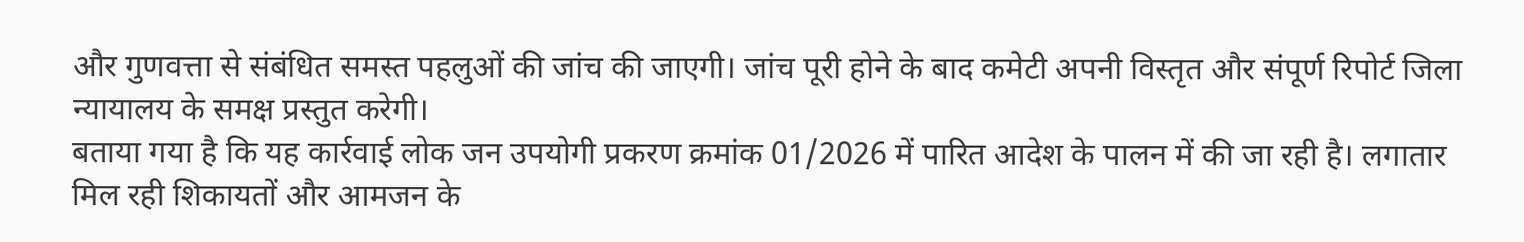और गुणवत्ता से संबंधित समस्त पहलुओं की जांच की जाएगी। जांच पूरी होने के बाद कमेटी अपनी विस्तृत और संपूर्ण रिपोर्ट जिला न्यायालय के समक्ष प्रस्तुत करेगी।
बताया गया है कि यह कार्रवाई लोक जन उपयोगी प्रकरण क्रमांक 01/2026 में पारित आदेश के पालन में की जा रही है। लगातार मिल रही शिकायतों और आमजन के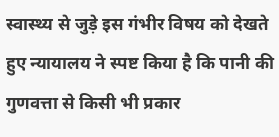स्वास्थ्य से जुड़े इस गंभीर विषय को देखते हुए न्यायालय ने स्पष्ट किया है कि पानी की गुणवत्ता से किसी भी प्रकार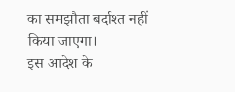का समझौता बर्दाश्त नहीं किया जाएगा।
इस आदेश के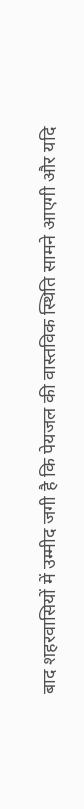बाद शहरवासियों में उम्मीद जगी है कि पेयजल की वास्तविक स्थिति सामने आएगी और यदि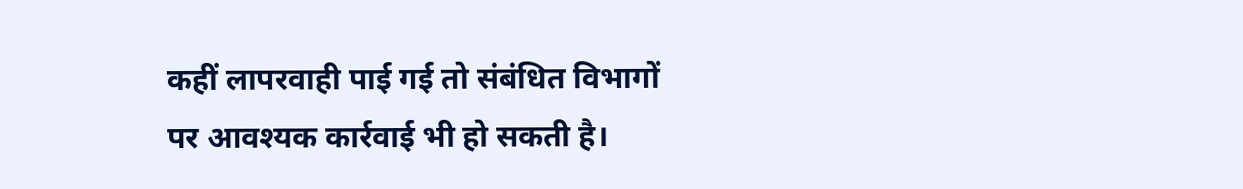कहीं लापरवाही पाई गई तो संबंधित विभागों पर आवश्यक कार्रवाई भी हो सकती है।